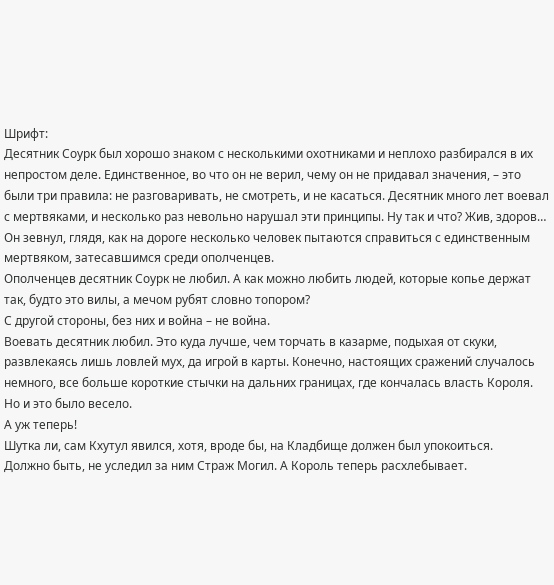Шрифт:
Десятник Соурк был хорошо знаком с несколькими охотниками и неплохо разбирался в их непростом деле. Единственное, во что он не верил, чему он не придавал значения, – это были три правила: не разговаривать, не смотреть, и не касаться. Десятник много лет воевал с мертвяками, и несколько раз невольно нарушал эти принципы. Ну так и что? Жив, здоров…
Он зевнул, глядя, как на дороге несколько человек пытаются справиться с единственным мертвяком, затесавшимся среди ополченцев.
Ополченцев десятник Соурк не любил. А как можно любить людей, которые копье держат так, будто это вилы, а мечом рубят словно топором?
С другой стороны, без них и война – не война.
Воевать десятник любил. Это куда лучше, чем торчать в казарме, подыхая от скуки, развлекаясь лишь ловлей мух, да игрой в карты. Конечно, настоящих сражений случалось немного, все больше короткие стычки на дальних границах, где кончалась власть Короля. Но и это было весело.
А уж теперь!
Шутка ли, сам Кхутул явился, хотя, вроде бы, на Кладбище должен был упокоиться.
Должно быть, не уследил за ним Страж Могил. А Король теперь расхлебывает.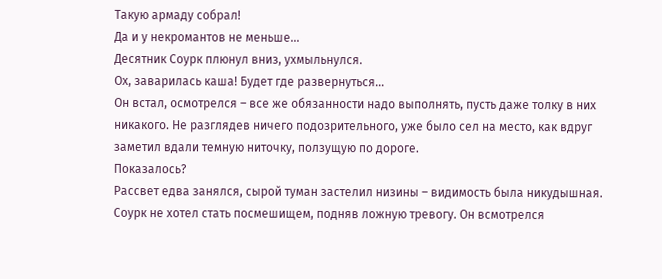Такую армаду собрал!
Да и у некромантов не меньше…
Десятник Соурк плюнул вниз, ухмыльнулся.
Ох, заварилась каша! Будет где развернуться…
Он встал, осмотрелся – все же обязанности надо выполнять, пусть даже толку в них никакого. Не разглядев ничего подозрительного, уже было сел на место, как вдруг заметил вдали темную ниточку, ползущую по дороге.
Показалось?
Рассвет едва занялся, сырой туман застелил низины – видимость была никудышная.
Соурк не хотел стать посмешищем, подняв ложную тревогу. Он всмотрелся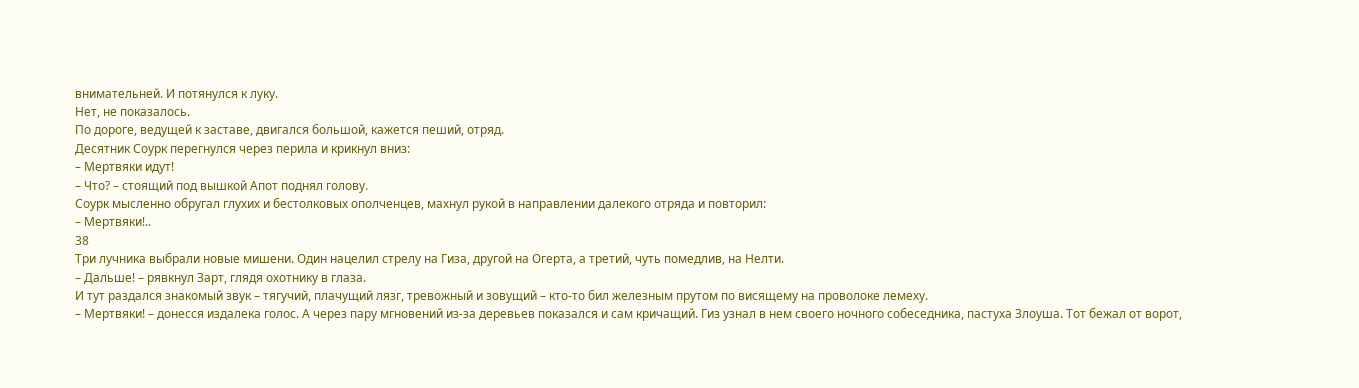внимательней. И потянулся к луку.
Нет, не показалось.
По дороге, ведущей к заставе, двигался большой, кажется пеший, отряд.
Десятник Соурк перегнулся через перила и крикнул вниз:
– Мертвяки идут!
– Что? – стоящий под вышкой Апот поднял голову.
Соурк мысленно обругал глухих и бестолковых ополченцев, махнул рукой в направлении далекого отряда и повторил:
– Мертвяки!..
38
Три лучника выбрали новые мишени. Один нацелил стрелу на Гиза, другой на Огерта, а третий, чуть помедлив, на Нелти.
– Дальше! – рявкнул Зарт, глядя охотнику в глаза.
И тут раздался знакомый звук – тягучий, плачущий лязг, тревожный и зовущий – кто-то бил железным прутом по висящему на проволоке лемеху.
– Мертвяки! – донесся издалека голос. А через пару мгновений из-за деревьев показался и сам кричащий. Гиз узнал в нем своего ночного собеседника, пастуха Злоуша. Тот бежал от ворот,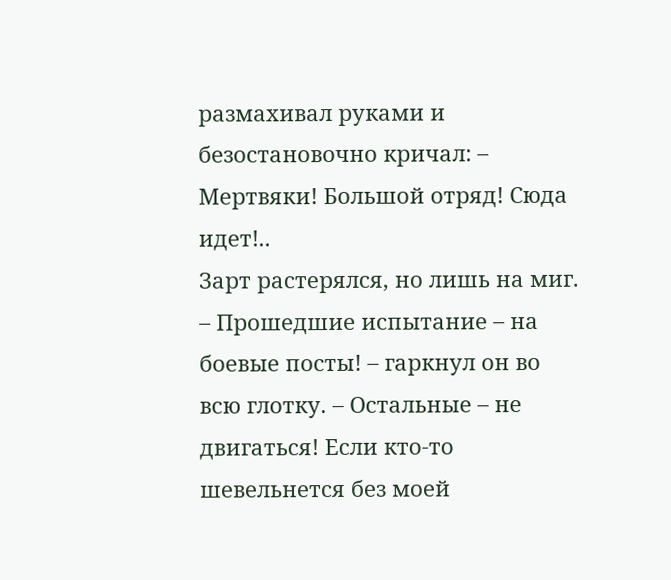размахивал руками и безостановочно кричал: – Мертвяки! Большой отряд! Сюда идет!..
Зарт растерялся, но лишь на миг.
– Прошедшие испытание – на боевые посты! – гаркнул он во всю глотку. – Остальные – не двигаться! Если кто-то шевельнется без моей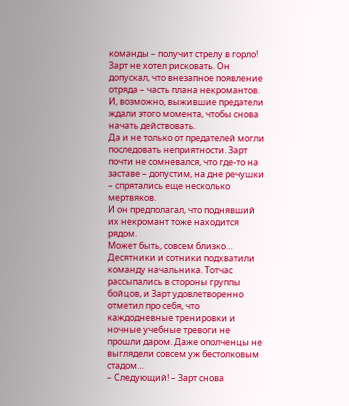команды – получит стрелу в горло!
Зарт не хотел рисковать. Он допускал, что внезапное появление отряда – часть плана некромантов. И, возможно, выжившие предатели ждали этого момента, чтобы снова начать действовать.
Да и не только от предателей могли последовать неприятности. Зарт почти не сомневался, что где-то на заставе – допустим, на дне речушки – спрятались еще несколько мертвяков.
И он предполагал, что поднявший их некромант тоже находится рядом.
Может быть, совсем близко…
Десятники и сотники подхватили команду начальника. Тотчас рассыпались в стороны группы бойцов, и Зарт удовлетворенно отметил про себя, что каждодневные тренировки и ночные учебные тревоги не прошли даром. Даже ополченцы не выглядели совсем уж бестолковым стадом…
– Следующий! – Зарт снова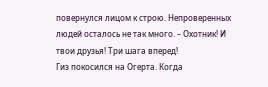повернулся лицом к строю. Непроверенных людей осталось не так много. – Охотник! И твои друзья! Три шага вперед!
Гиз покосился на Огерта. Когда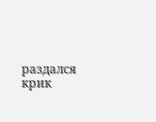раздался крик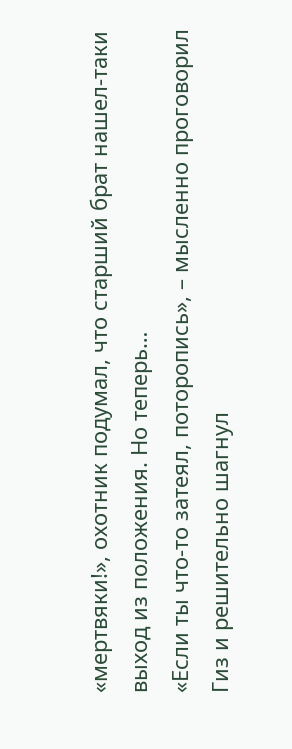«мертвяки!», охотник подумал, что старший брат нашел-таки выход из положения. Но теперь…
«Если ты что-то затеял, поторопись», – мысленно проговорил Гиз и решительно шагнул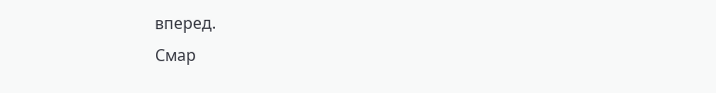вперед.
Смар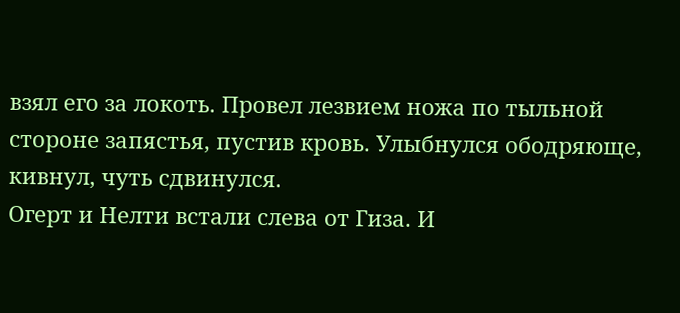взял его за локоть. Провел лезвием ножа по тыльной стороне запястья, пустив кровь. Улыбнулся ободряюще, кивнул, чуть сдвинулся.
Огерт и Нелти встали слева от Гиза. И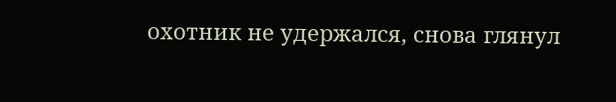охотник не удержался, снова глянул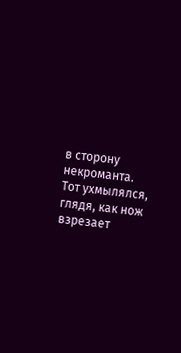в сторону некроманта.
Тот ухмылялся, глядя, как нож взрезает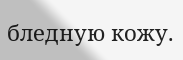бледную кожу.